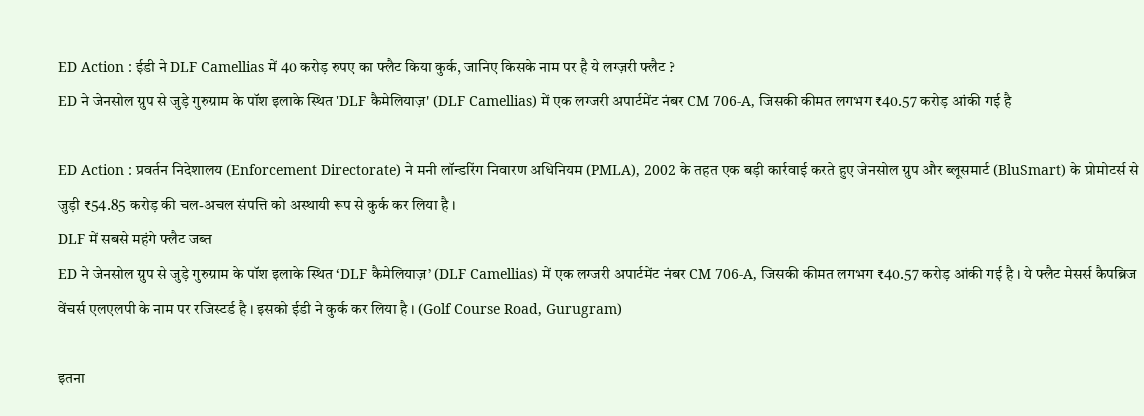ED Action : ईडी ने DLF Camellias में 40 करोड़ रुपए का फ्लैट किया कुर्क, जानिए किसके नाम पर है ये लग्ज़री फ्लैट ?
ED ने जेनसोल ग्रुप से जुड़े गुरुग्राम के पॉश इलाके स्थित 'DLF कैमेलियाज़' (DLF Camellias) में एक लग्जरी अपार्टमेंट नंबर CM 706-A, जिसकी कीमत लगभग ₹40.57 करोड़ आंकी गई है

ED Action : प्रवर्तन निदेशालय (Enforcement Directorate) ने मनी लॉन्डरिंग निवारण अधिनियम (PMLA), 2002 के तहत एक बड़ी कार्रवाई करते हुए जेनसोल ग्रुप और ब्लूसमार्ट (BluSmart) के प्रोमोटर्स से जुड़ी ₹54.85 करोड़ की चल-अचल संपत्ति को अस्थायी रूप से कुर्क कर लिया है ।
DLF में सबसे महंगे फ्लैट जब्त
ED ने जेनसोल ग्रुप से जुड़े गुरुग्राम के पॉश इलाके स्थित ‘DLF कैमेलियाज़’ (DLF Camellias) में एक लग्जरी अपार्टमेंट नंबर CM 706-A, जिसकी कीमत लगभग ₹40.57 करोड़ आंकी गई है । ये फ्लैट मेसर्स कैपब्रिज वेंचर्स एलएलपी के नाम पर रजिस्टर्ड है । इसको ईडी ने कुर्क कर लिया है । (Golf Course Road, Gurugram)

इतना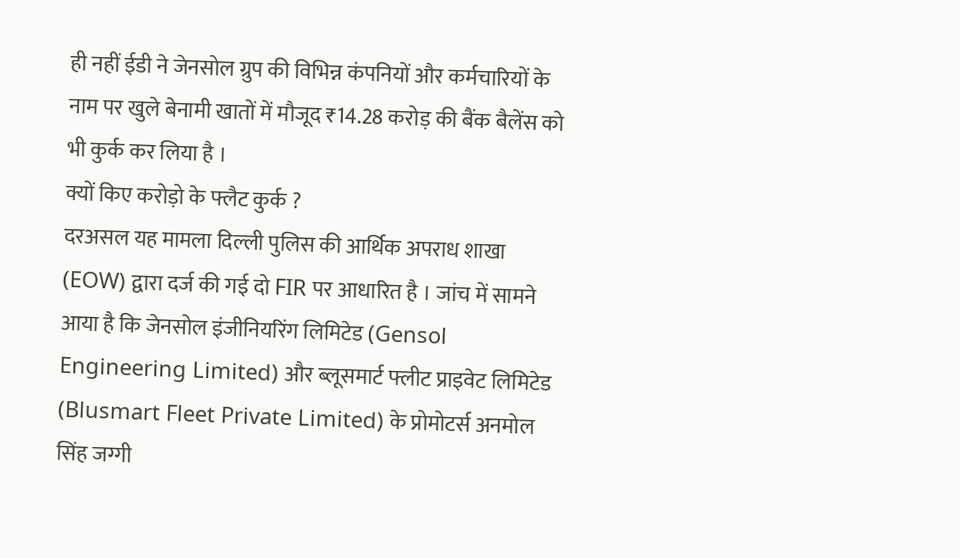ही नहीं ईडी ने जेनसोल ग्रुप की विभिन्न कंपनियों और कर्मचारियों के नाम पर खुले बेनामी खातों में मौजूद ₹14.28 करोड़ की बैंक बैलेंस को भी कुर्क कर लिया है ।
क्यों किए करोड़ो के फ्लैट कुर्क ?
दरअसल यह मामला दिल्ली पुलिस की आर्थिक अपराध शाखा (EOW) द्वारा दर्ज की गई दो FIR पर आधारित है । जांच में सामने आया है कि जेनसोल इंजीनियरिंग लिमिटेड (Gensol Engineering Limited) और ब्लूसमार्ट फ्लीट प्राइवेट लिमिटेड (Blusmart Fleet Private Limited) के प्रोमोटर्स अनमोल सिंह जग्गी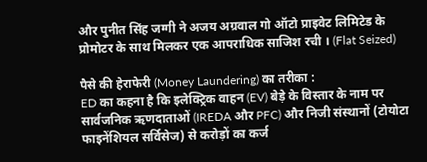और पुनीत सिंह जग्गी ने अजय अग्रवाल गो ऑटो प्राइवेट लिमिटेड के प्रोमोटर के साथ मिलकर एक आपराधिक साजिश रची । (Flat Seized)

पैसे की हेराफेरी (Money Laundering) का तरीका :
ED का कहना है कि इलेक्ट्रिक वाहन (EV) बेड़े के विस्तार के नाम पर सार्वजनिक ऋणदाताओं (IREDA और PFC) और निजी संस्थानों (टोयोटा फाइनेंशियल सर्विसेज) से करोड़ों का कर्ज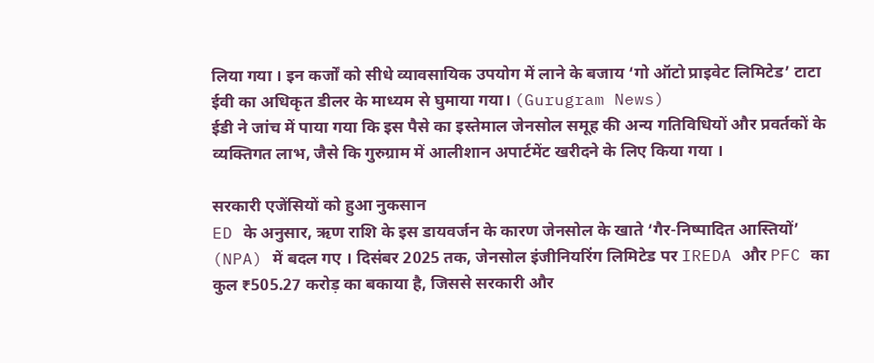लिया गया । इन कर्जों को सीधे व्यावसायिक उपयोग में लाने के बजाय ‘गो ऑटो प्राइवेट लिमिटेड’ टाटा ईवी का अधिकृत डीलर के माध्यम से घुमाया गया। (Gurugram News)
ईडी ने जांच में पाया गया कि इस पैसे का इस्तेमाल जेनसोल समूह की अन्य गतिविधियों और प्रवर्तकों के व्यक्तिगत लाभ, जैसे कि गुरुग्राम में आलीशान अपार्टमेंट खरीदने के लिए किया गया ।

सरकारी एजेंसियों को हुआ नुकसान
ED के अनुसार, ऋण राशि के इस डायवर्जन के कारण जेनसोल के खाते ‘गैर-निष्पादित आस्तियों’ (NPA) में बदल गए । दिसंबर 2025 तक, जेनसोल इंजीनियरिंग लिमिटेड पर IREDA और PFC का कुल ₹505.27 करोड़ का बकाया है, जिससे सरकारी और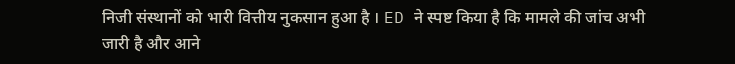निजी संस्थानों को भारी वित्तीय नुकसान हुआ है । ED ने स्पष्ट किया है कि मामले की जांच अभी जारी है और आने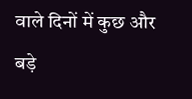वाले दिनों में कुछ और बड़े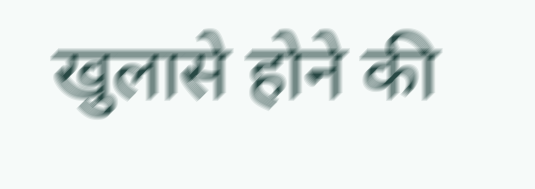खुलासे होने की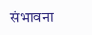संभावना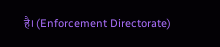है। (Enforcement Directorate)